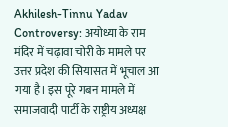Akhilesh-Tinnu Yadav Controversy: अयोध्या के राम मंदिर में चढ़ावा चोरी के मामले पर उत्तर प्रदेश की सियासत में भूचाल आ गया है। इस पूरे गबन मामले में समाजवादी पार्टी के राष्ट्रीय अध्यक्ष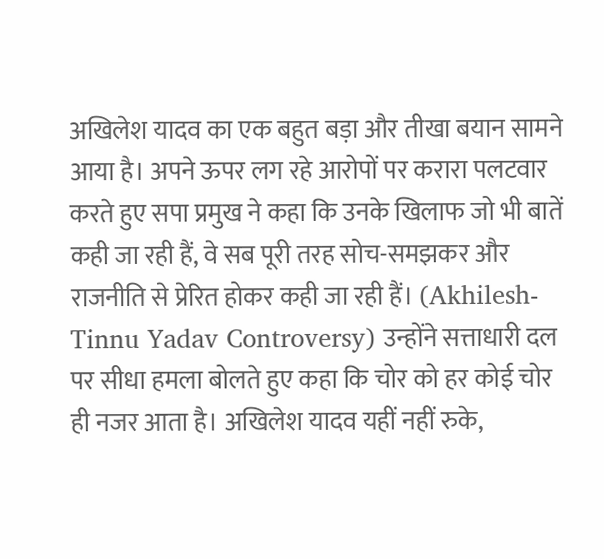अखिलेश यादव का एक बहुत बड़ा और तीखा बयान सामने आया है। अपने ऊपर लग रहे आरोपों पर करारा पलटवार करते हुए सपा प्रमुख ने कहा कि उनके खिलाफ जो भी बातें कही जा रही हैं, वे सब पूरी तरह सोच-समझकर और राजनीति से प्रेरित होकर कही जा रही हैं। (Akhilesh-Tinnu Yadav Controversy) उन्होंने सत्ताधारी दल पर सीधा हमला बोलते हुए कहा कि चोर को हर कोई चोर ही नजर आता है। अखिलेश यादव यहीं नहीं रुके,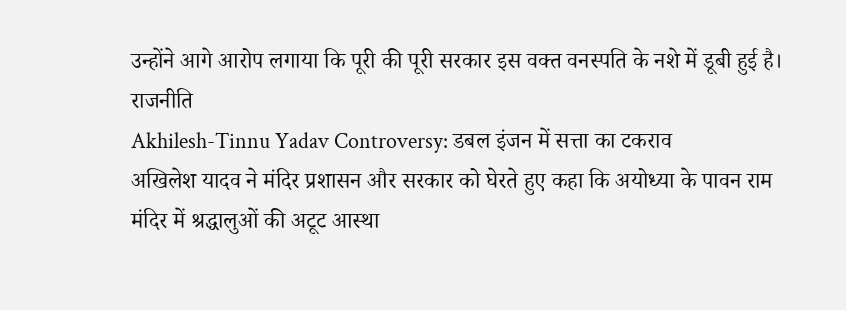उन्होंने आगे आरोप लगाया कि पूरी की पूरी सरकार इस वक्त वनस्पति के नशे में डूबी हुई है। राजनीति
Akhilesh-Tinnu Yadav Controversy: डबल इंजन में सत्ता का टकराव
अखिलेश यादव ने मंदिर प्रशासन और सरकार को घेरते हुए कहा कि अयोध्या के पावन राम मंदिर में श्रद्धालुओं की अटूट आस्था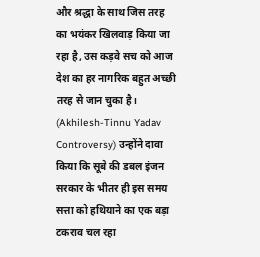और श्रद्धा के साथ जिस तरह का भयंकर खिलवाड़ किया जा रहा है, उस कड़वे सच को आज देश का हर नागरिक बहुत अच्छी तरह से जान चुका है। (Akhilesh-Tinnu Yadav Controversy) उन्होंने दावा किया कि सूबे की डबल इंजन सरकार के भीतर ही इस समय सत्ता को हथियाने का एक बड़ा टकराव चल रहा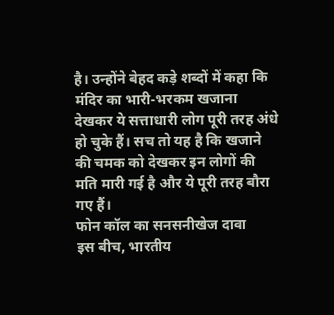है। उन्होंने बेहद कड़े शब्दों में कहा कि मंदिर का भारी-भरकम खजाना देखकर ये सत्ताधारी लोग पूरी तरह अंधे हो चुके हैं। सच तो यह है कि खजाने की चमक को देखकर इन लोगों की मति मारी गई है और ये पूरी तरह बौरा गए हैं।
फोन कॉल का सनसनीखेज दावा
इस बीच, भारतीय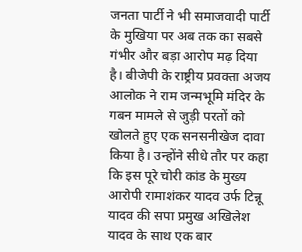जनता पार्टी ने भी समाजवादी पार्टी के मुखिया पर अब तक का सबसे गंभीर और बड़ा आरोप मढ़ दिया है। बीजेपी के राष्ट्रीय प्रवक्ता अजय आलोक ने राम जन्मभूमि मंदिर के गबन मामले से जुड़ी परतों को खोलते हुए एक सनसनीखेज दावा किया है। उन्होंने सीधे तौर पर कहा कि इस पूरे चोरी कांड के मुख्य आरोपी रामाशंकर यादव उर्फ टिन्नू यादव की सपा प्रमुख अखिलेश यादव के साथ एक बार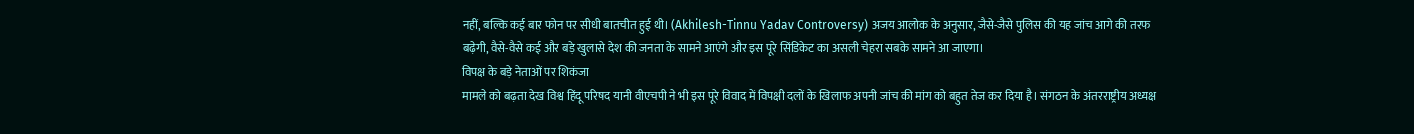नहीं, बल्कि कई बार फोन पर सीधी बातचीत हुई थी। (Akhilesh-Tinnu Yadav Controversy) अजय आलोक के अनुसार, जैसे-जैसे पुलिस की यह जांच आगे की तरफ बढ़ेगी, वैसे-वैसे कई और बड़े खुलासे देश की जनता के सामने आएंगे और इस पूरे सिंडिकेट का असली चेहरा सबके सामने आ जाएगा।
विपक्ष के बड़े नेताओं पर शिकंजा
मामले को बढ़ता देख विश्व हिंदू परिषद यानी वीएचपी ने भी इस पूरे विवाद में विपक्षी दलों के खिलाफ अपनी जांच की मांग को बहुत तेज कर दिया है। संगठन के अंतरराष्ट्रीय अध्यक्ष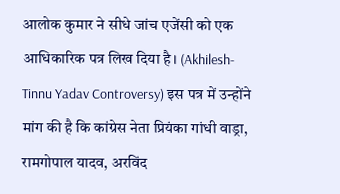आलोक कुमार ने सीधे जांच एजेंसी को एक आधिकारिक पत्र लिख दिया है। (Akhilesh-Tinnu Yadav Controversy) इस पत्र में उन्होंने मांग की है कि कांग्रेस नेता प्रियंका गांधी वाड्रा, रामगोपाल यादव, अरविंद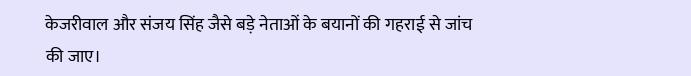केजरीवाल और संजय सिंह जैसे बड़े नेताओं के बयानों की गहराई से जांच की जाए।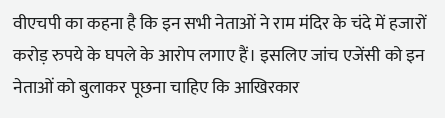वीएचपी का कहना है कि इन सभी नेताओं ने राम मंदिर के चंदे में हजारों करोड़ रुपये के घपले के आरोप लगाए हैं। इसलिए जांच एजेंसी को इन नेताओं को बुलाकर पूछना चाहिए कि आखिरकार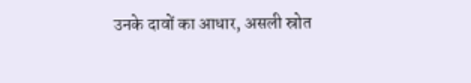उनके दावों का आधार, असली स्रोत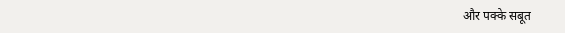और पक्के सबूत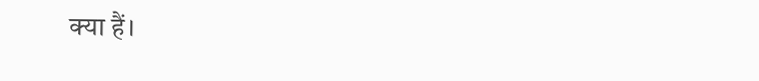क्या हैं।